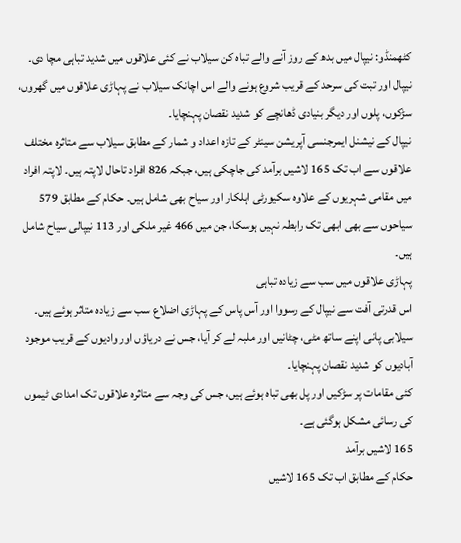کٹھمنڈو: نیپال میں بدھ کے روز آنے والے تباہ کن سیلاب نے کئی علاقوں میں شدید تباہی مچا دی۔ نیپال اور تبت کی سرحد کے قریب شروع ہونے والے اس اچانک سیلاب نے پہاڑی علاقوں میں گھروں، سڑکوں، پلوں اور دیگر بنیادی ڈھانچے کو شدید نقصان پہنچایا۔
نیپال کے نیشنل ایمرجنسی آپریشن سینٹر کے تازہ اعداد و شمار کے مطابق سیلاب سے متاثرہ مختلف علاقوں سے اب تک 165 لاشیں برآمد کی جاچکی ہیں، جبکہ 826 افراد تاحال لاپتہ ہیں۔ لاپتہ افراد میں مقامی شہریوں کے علاوہ سکیورٹی اہلکار اور سیاح بھی شامل ہیں۔ حکام کے مطابق 579 سیاحوں سے بھی ابھی تک رابطہ نہیں ہوسکا، جن میں 466 غیر ملکی اور 113 نیپالی سیاح شامل ہیں۔
پہاڑی علاقوں میں سب سے زیادہ تباہی
اس قدرتی آفت سے نیپال کے رسووا اور آس پاس کے پہاڑی اضلاع سب سے زیادہ متاثر ہوئے ہیں۔ سیلابی پانی اپنے ساتھ مٹی، چٹانیں اور ملبہ لے کر آیا، جس نے دریاؤں اور وادیوں کے قریب موجود آبادیوں کو شدید نقصان پہنچایا۔
کئی مقامات پر سڑکیں اور پل بھی تباہ ہوئے ہیں، جس کی وجہ سے متاثرہ علاقوں تک امدادی ٹیموں کی رسائی مشکل ہوگئی ہے۔
165 لاشیں برآمد
حکام کے مطابق اب تک 165 لاشیں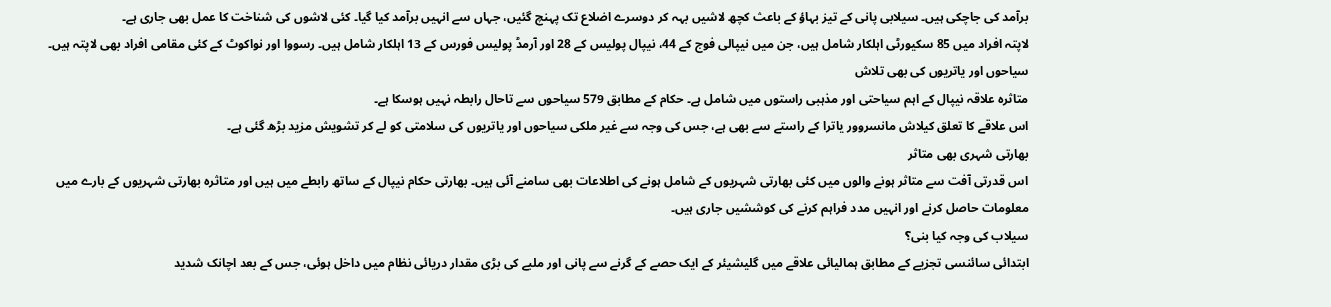برآمد کی جاچکی ہیں۔ سیلابی پانی کے تیز بہاؤ کے باعث کچھ لاشیں بہہ کر دوسرے اضلاع تک پہنچ گئیں، جہاں سے انہیں برآمد کیا گیا۔ کئی لاشوں کی شناخت کا عمل بھی جاری ہے۔
لاپتہ افراد میں 85 سکیورٹی اہلکار شامل ہیں، جن میں نیپالی فوج کے 44، نیپال پولیس کے 28 اور آرمڈ پولیس فورس کے 13 اہلکار شامل ہیں۔ رسووا اور نواکوٹ کے کئی مقامی افراد بھی لاپتہ ہیں۔
سیاحوں اور یاتریوں کی بھی تلاش
متاثرہ علاقہ نیپال کے اہم سیاحتی اور مذہبی راستوں میں شامل ہے۔ حکام کے مطابق 579 سیاحوں سے تاحال رابطہ نہیں ہوسکا ہے۔
اس علاقے کا تعلق کیلاش مانسروور یاترا کے راستے سے بھی ہے، جس کی وجہ سے غیر ملکی سیاحوں اور یاتریوں کی سلامتی کو لے کر تشویش مزید بڑھ گئی ہے۔
بھارتی شہری بھی متاثر
اس قدرتی آفت سے متاثر ہونے والوں میں کئی بھارتی شہریوں کے شامل ہونے کی اطلاعات بھی سامنے آئی ہیں۔ بھارتی حکام نیپال کے ساتھ رابطے میں ہیں اور متاثرہ بھارتی شہریوں کے بارے میں معلومات حاصل کرنے اور انہیں مدد فراہم کرنے کی کوششیں جاری ہیں۔
سیلاب کی وجہ کیا بنی؟
ابتدائی سائنسی تجزیے کے مطابق ہمالیائی علاقے میں گلیشیئر کے ایک حصے کے گرنے سے پانی اور ملبے کی بڑی مقدار دریائی نظام میں داخل ہوئی، جس کے بعد اچانک شدید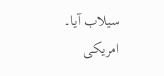سیلاب آیا۔
امریکی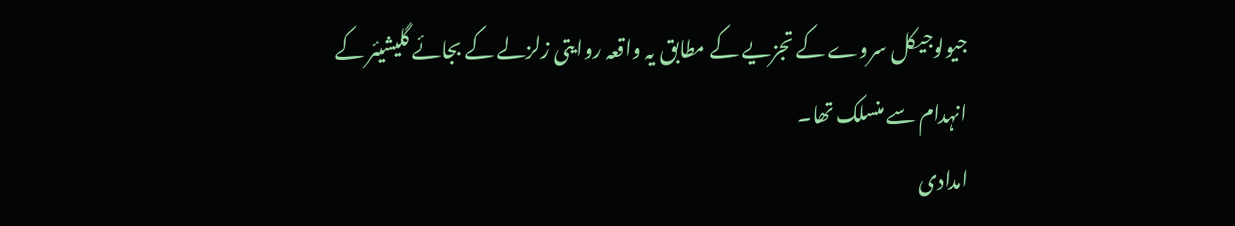جیولوجیکل سروے کے تجزیے کے مطابق یہ واقعہ روایتی زلزلے کے بجائے گلیشیئر کے انہدام سے منسلک تھا۔
امدادی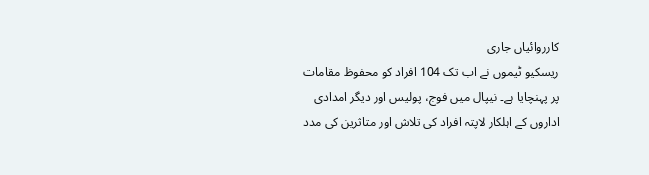کارروائیاں جاری
ریسکیو ٹیموں نے اب تک 104 افراد کو محفوظ مقامات پر پہنچایا ہے۔ نیپال میں فوج، پولیس اور دیگر امدادی اداروں کے اہلکار لاپتہ افراد کی تلاش اور متاثرین کی مدد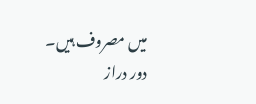میں مصروف ہیں۔
دور دراز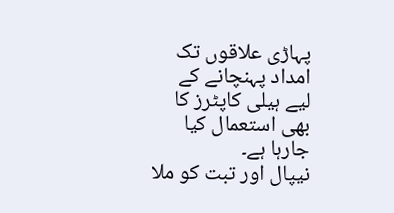پہاڑی علاقوں تک امداد پہنچانے کے لیے ہیلی کاپٹرز کا بھی استعمال کیا جارہا ہے۔
نیپال اور تبت کو ملا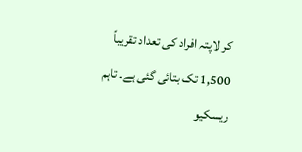کر لاپتہ افراد کی تعداد تقریباً 1,500 تک بتائی گئی ہے۔ تاہم ریسکیو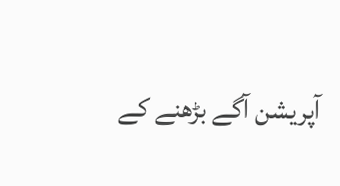آپریشن آگے بڑھنے کے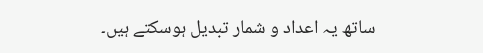ساتھ یہ اعداد و شمار تبدیل ہوسکتے ہیں۔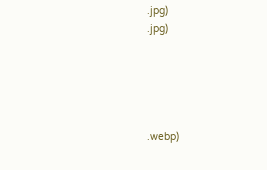.jpg)
.jpg)





.webp)